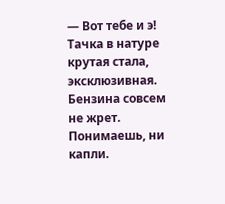— Вот тебе и э! Тачка в натуре крутая стала, эксклюзивная. Бензина совсем не жрет. Понимаешь, ни капли.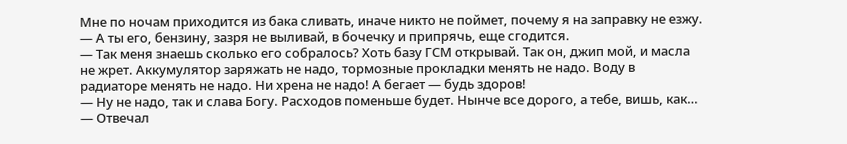Мне по ночам приходится из бака сливать, иначе никто не поймет, почему я на заправку не езжу.
— А ты его, бензину, зазря не выливай, в бочечку и припрячь, еще сгодится.
— Так меня знаешь сколько его собралось? Хоть базу ГСМ открывай. Так он, джип мой, и масла не жрет. Аккумулятор заряжать не надо, тормозные прокладки менять не надо. Воду в радиаторе менять не надо. Ни хрена не надо! А бегает — будь здоров!
— Ну не надо, так и слава Богу. Расходов поменьше будет. Нынче все дорого, а тебе, вишь, как… — Отвечал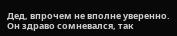Дед, впрочем не вполне уверенно. Он здраво сомневался, так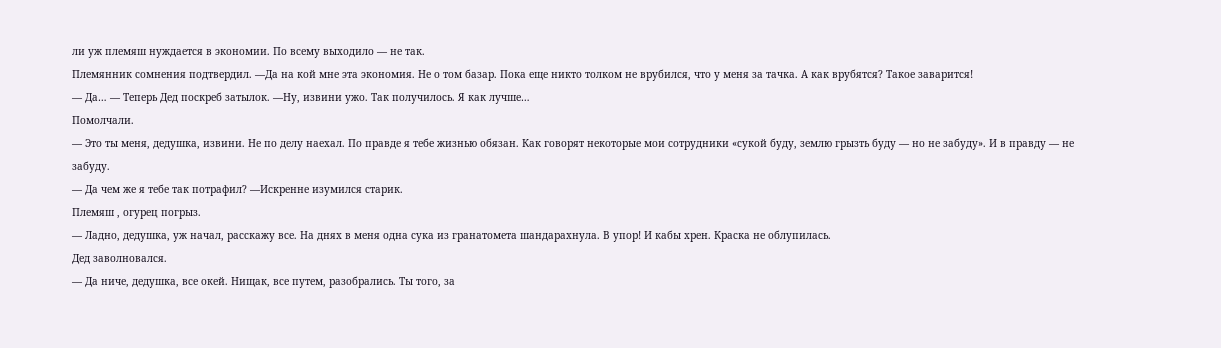ли уж племяш нуждается в экономии. По всему выходило — не так.
Племянник сомнения подтвердил. —Да на кой мне эта экономия. Не о том базар. Пока еще никто толком не врубился, что у меня за тачка. А как врубятся? Такое заварится!
— Да… — Теперь Дед поскреб затылок. —Ну, извини ужо. Так получилось. Я как лучше…
Помолчали.
— Это ты меня, дедушка, извини. Не по делу наехал. По правде я тебе жизнью обязан. Как говорят некоторые мои сотрудники «сукой буду, землю грызть буду — но не забуду». И в правду — не забуду.
— Да чем же я тебе так потрафил? —Искренне изумился старик.
Племяш , огурец погрыз.
— Ладно, дедушка, уж начал, расскажу все. На днях в меня одна сука из гранатомета шандарахнула. В упор! И кабы хрен. Краска не облупилась.
Дед заволновался.
— Да ниче, дедушка, все окей. Нищак, все путем, разобрались. Ты того, за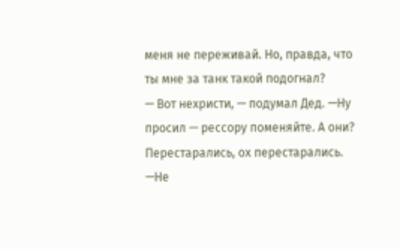меня не переживай. Но, правда, что ты мне за танк такой подогнал?
— Вот нехристи, — подумал Дед. —Ну просил — рессору поменяйте. А они? Перестарались, ох перестарались. —Не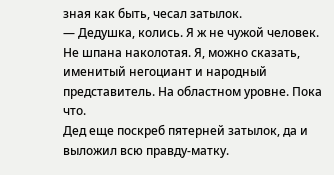зная как быть, чесал затылок.
— Дедушка, колись. Я ж не чужой человек. Не шпана наколотая. Я, можно сказать, именитый негоциант и народный представитель. На областном уровне. Пока что.
Дед еще поскреб пятерней затылок, да и выложил всю правду-матку.